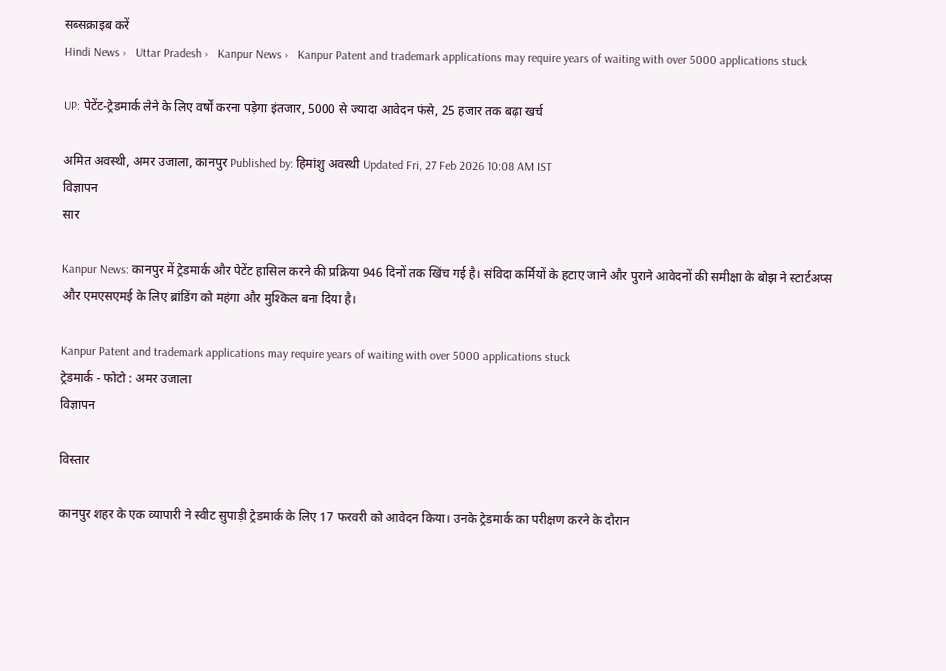सब्सक्राइब करें
Hindi News ›   Uttar Pradesh ›   Kanpur News ›   Kanpur Patent and trademark applications may require years of waiting with over 5000 applications stuck

UP: पेटेंट-ट्रेडमार्क लेने के लिए वर्षों करना पड़ेगा इंतजार, 5000 से ज्यादा आवेदन फंसे, 25 हजार तक बढ़ा खर्च

अमित अवस्थी, अमर उजाला, कानपुर Published by: हिमांशु अवस्थी Updated Fri, 27 Feb 2026 10:08 AM IST
विज्ञापन
सार

Kanpur News: कानपुर में ट्रेडमार्क और पेटेंट हासिल करने की प्रक्रिया 946 दिनों तक खिंच गई है। संविदा कर्मियों के हटाए जाने और पुराने आवेदनों की समीक्षा के बोझ ने स्टार्टअप्स और एमएसएमई के लिए ब्रांडिंग को महंगा और मुश्किल बना दिया है।

Kanpur Patent and trademark applications may require years of waiting with over 5000 applications stuck
ट्रेडमार्क - फोटो : अमर उजाला
विज्ञापन

विस्तार

कानपुर शहर के एक व्यापारी ने स्वीट सुपाड़ी ट्रेडमार्क के लिए 17 फरवरी को आवेदन किया। उनके ट्रेडमार्क का परीक्षण करने के दौरान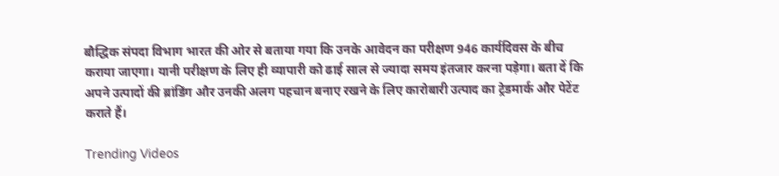बौद्धिक संपदा विभाग भारत की ओर से बताया गया कि उनके आवेदन का परीक्षण 946 कार्यदिवस के बीच कराया जाएगा। यानी परीक्षण के लिए ही व्यापारी को ढाई साल से ज्यादा समय इंतजार करना पड़ेगा। बता दें कि अपने उत्पादों की ब्रांडिंग और उनकी अलग पहचान बनाए रखने के लिए कारोबारी उत्पाद का ट्रेडमार्क और पेटेंट कराते हैं।

Trending Videos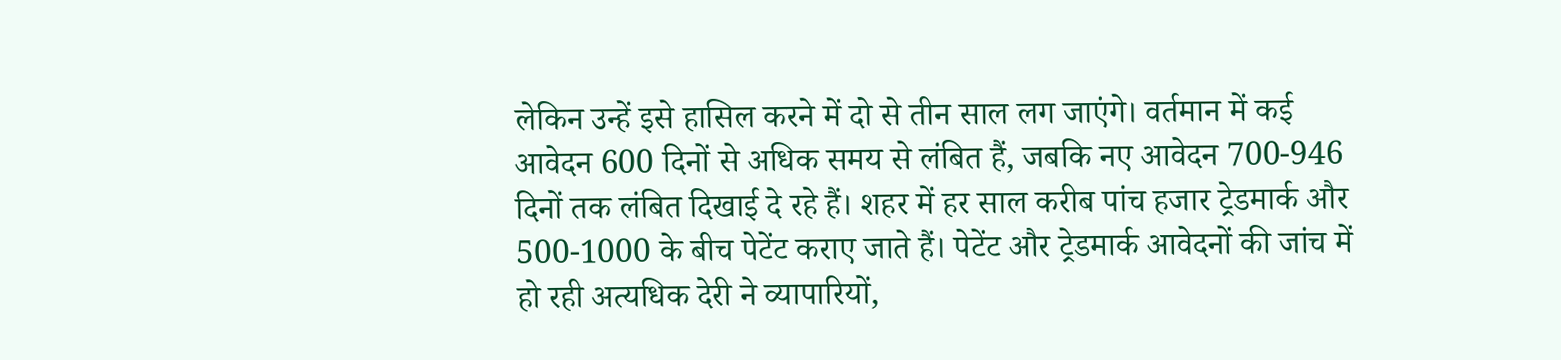लेकिन उन्हें इसे हासिल करने में दो से तीन साल लग जाएंगे। वर्तमान में कई आवेदन 600 दिनों से अधिक समय से लंबित हैं, जबकि नए आवेदन 700-946 दिनों तक लंबित दिखाई दे रहे हैं। शहर में हर साल करीब पांच हजार ट्रेडमार्क और 500-1000 के बीच पेटेंट कराए जाते हैं। पेटेंट और ट्रेडमार्क आवेदनों की जांच में हो रही अत्यधिक देरी ने व्यापारियों,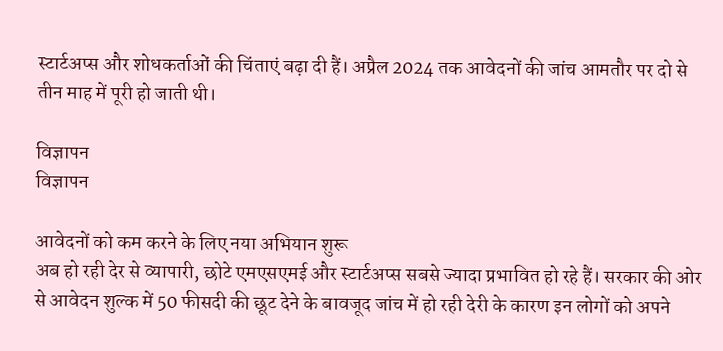स्टार्टअप्स और शोधकर्ताओं की चिंताएं बढ़ा दी हैं। अप्रैल 2024 तक आवेदनों की जांच आमतौर पर दो से तीन माह में पूरी हो जाती थी।

विज्ञापन
विज्ञापन

आवेदनों को कम करने के लिए नया अभियान शुरू
अब हो रही देर से व्यापारी, छोटे एमएसएमई और स्टार्टअप्स सबसे ज्यादा प्रभावित हो रहे हैं। सरकार की ओर से आवेदन शुल्क में 50 फीसदी की छूट देने के बावजूद जांच में हो रही देरी के कारण इन लोगों को अपने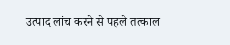उत्पाद लांच करने से पहले तत्काल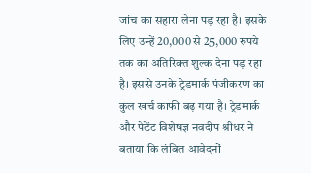जांच का सहारा लेना पड़ रहा है। इसके लिए उन्हें 20,000 से 25,000 रुपये तक का अतिरिक्त शुल्क देना पड़ रहा है। इससे उनके ट्रेडमार्क पंजीकरण का कुल खर्च काफी बढ़ गया है। ट्रेडमार्क और पेटेंट विशेषज्ञ नवदीप श्रीधर ने बताया कि लंबित आवेदनों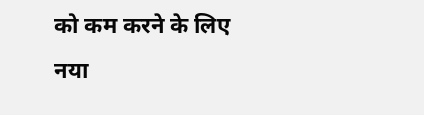को कम करने के लिए नया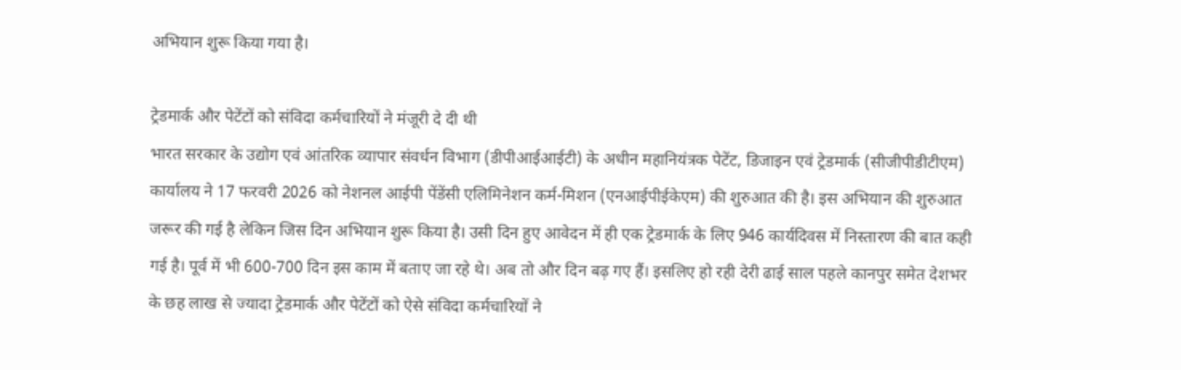अभियान शुरू किया गया है।

ट्रेडमार्क और पेटेंटों को संविदा कर्मचारियों ने मंजूरी दे दी थी
भारत सरकार के उद्योग एवं आंतरिक व्यापार संवर्धन विभाग (डीपीआईआईटी) के अधीन महानियंत्रक पेटेंट, डिजाइन एवं ट्रेडमार्क (सीजीपीडीटीएम) कार्यालय ने 17 फरवरी 2026 को नेशनल आईपी पेंडेंसी एलिमिनेशन कर्म-मिशन (एनआईपीईकेएम) की शुरुआत की है। इस अभियान की शुरुआत जरूर की गई है लेकिन जिस दिन अभियान शुरू किया है। उसी दिन हुए आवेदन में ही एक ट्रेडमार्क के लिए 946 कार्यदिवस में निस्तारण की बात कही गई है। पूर्व में भी 600-700 दिन इस काम में बताए जा रहे थे। अब तो और दिन बढ़ गए हैं। इसलिए हो रही देरी ढाई साल पहले कानपुर समेत देशभर के छह लाख से ज्यादा ट्रेडमार्क और पेटेंटों को ऐसे संविदा कर्मचारियों ने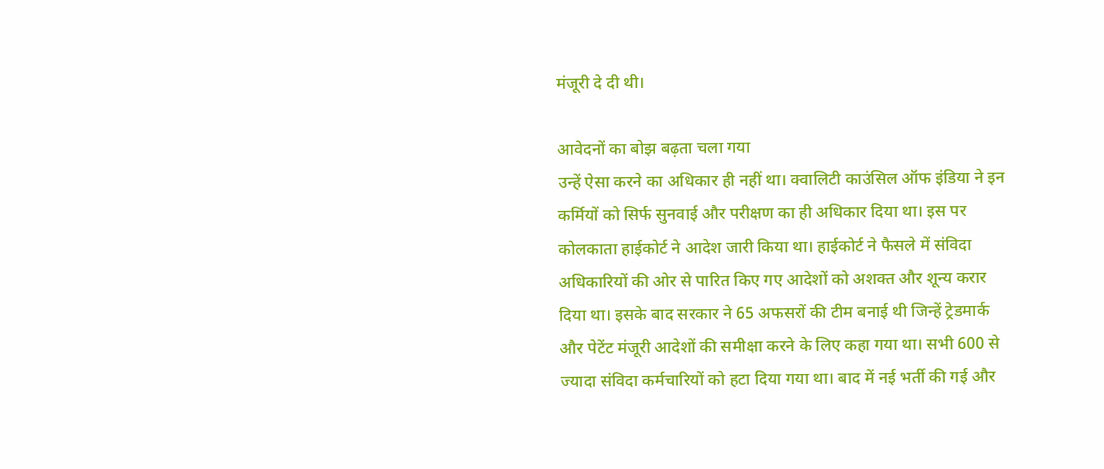मंजूरी दे दी थी।

आवेदनों का बोझ बढ़ता चला गया
उन्हें ऐसा करने का अधिकार ही नहीं था। क्वालिटी काउंसिल ऑफ इंडिया ने इन कर्मियों को सिर्फ सुनवाई और परीक्षण का ही अधिकार दिया था। इस पर कोलकाता हाईकोर्ट ने आदेश जारी किया था। हाईकोर्ट ने फैसले में संविदा अधिकारियों की ओर से पारित किए गए आदेशों को अशक्त और शून्य करार दिया था। इसके बाद सरकार ने 65 अफसरों की टीम बनाई थी जिन्हें ट्रेडमार्क और पेटेंट मंजूरी आदेशों की समीक्षा करने के लिए कहा गया था। सभी 600 से ज्यादा संविदा कर्मचारियों को हटा दिया गया था। बाद में नई भर्ती की गई और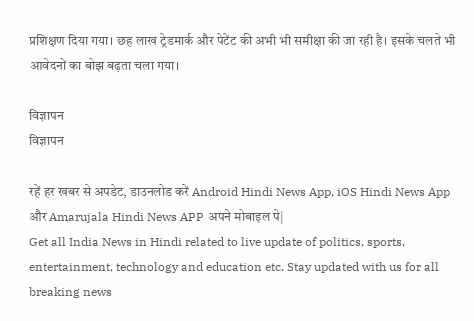प्रशिक्षण दिया गया। छह लाख ट्रेडमार्क और पेटेंट की अभी भी समीक्षा की जा रही है। इसके चलते भी आवेदनों का बोझ बढ़ता चला गया।

विज्ञापन
विज्ञापन

रहें हर खबर से अपडेट, डाउनलोड करें Android Hindi News App, iOS Hindi News App और Amarujala Hindi News APP अपने मोबाइल पे|
Get all India News in Hindi related to live update of politics, sports, entertainment, technology and education etc. Stay updated with us for all breaking news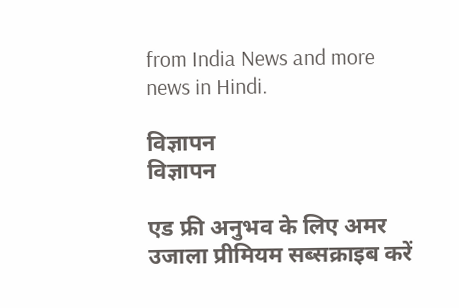from India News and more news in Hindi.

विज्ञापन
विज्ञापन

एड फ्री अनुभव के लिए अमर उजाला प्रीमियम सब्सक्राइब करें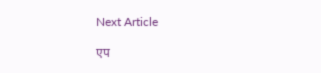Next Article

एप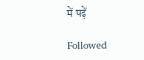में पढ़ें

Followed